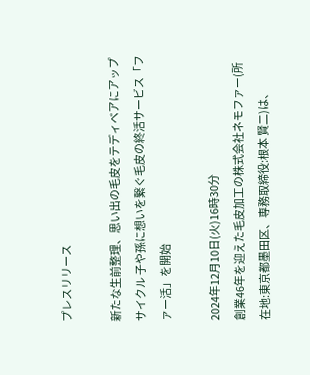プレスリリース

新たな生前整理、思い出の毛皮をテディベアにアップサイクル 子や孫に想いを繋ぐ毛皮の終活サービス「ファー活」を開始

2024年12月10日(火)16時30分
創業46年を迎えた毛皮加工の株式会社ネモファー(所在地:東京都墨田区、専務取締役:根本 賢二)は、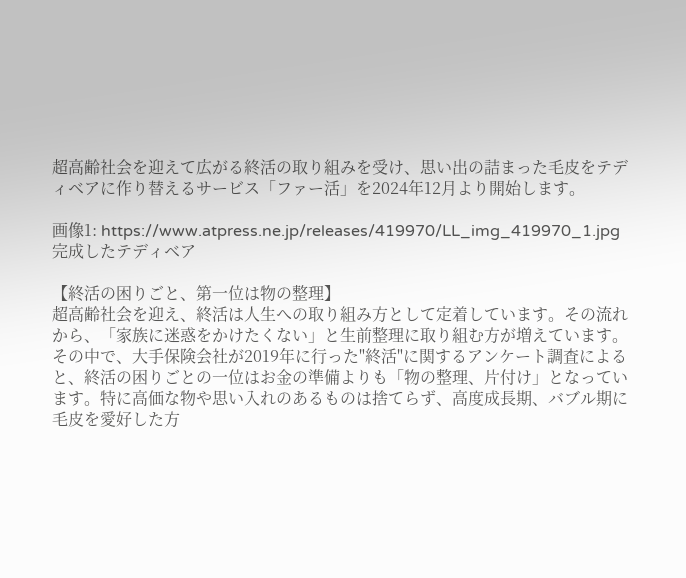超高齢社会を迎えて広がる終活の取り組みを受け、思い出の詰まった毛皮をテディベアに作り替えるサービス「ファー活」を2024年12月より開始します。

画像1: https://www.atpress.ne.jp/releases/419970/LL_img_419970_1.jpg
完成したテディベア

【終活の困りごと、第一位は物の整理】
超高齢社会を迎え、終活は人生への取り組み方として定着しています。その流れから、「家族に迷惑をかけたくない」と生前整理に取り組む方が増えています。その中で、大手保険会社が2019年に行った"終活"に関するアンケート調査によると、終活の困りごとの一位はお金の準備よりも「物の整理、片付け」となっています。特に高価な物や思い入れのあるものは捨てらず、高度成長期、バブル期に毛皮を愛好した方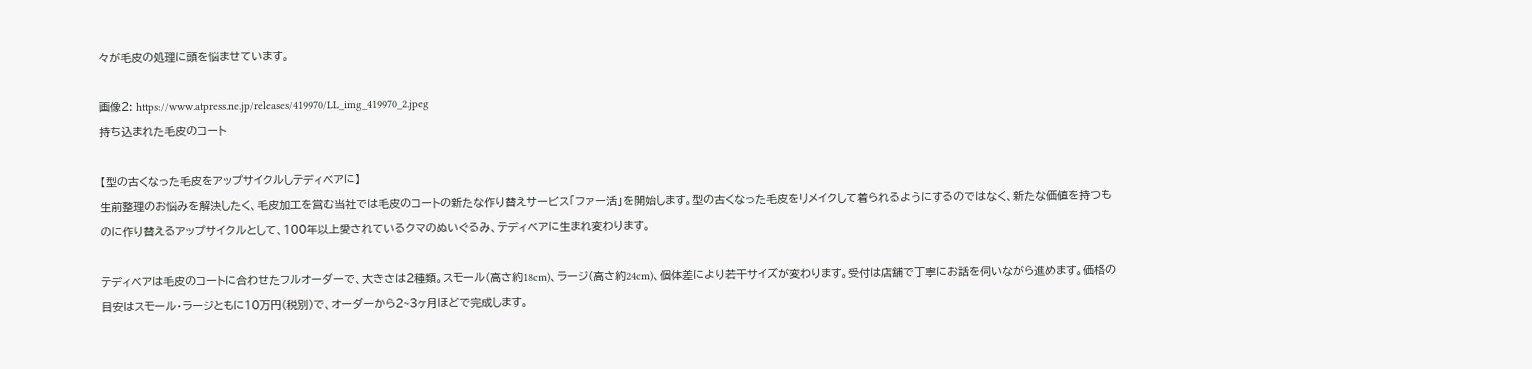々が毛皮の処理に頭を悩ませています。

画像2: https://www.atpress.ne.jp/releases/419970/LL_img_419970_2.jpeg
持ち込まれた毛皮のコート

【型の古くなった毛皮をアップサイクルしテディベアに】
生前整理のお悩みを解決したく、毛皮加工を営む当社では毛皮のコートの新たな作り替えサービス「ファー活」を開始します。型の古くなった毛皮をリメイクして着られるようにするのではなく、新たな価値を持つものに作り替えるアップサイクルとして、100年以上愛されているクマのぬいぐるみ、テディベアに生まれ変わります。

テディベアは毛皮のコートに合わせたフルオーダーで、大きさは2種類。スモール(高さ約18cm)、ラージ(高さ約24cm)、個体差により若干サイズが変わります。受付は店舗で丁寧にお話を伺いながら進めます。価格の目安はスモール・ラージともに10万円(税別)で、オーダーから2~3ヶ月ほどで完成します。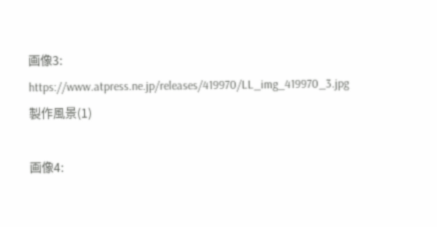画像3: https://www.atpress.ne.jp/releases/419970/LL_img_419970_3.jpg
製作風景(1)

画像4: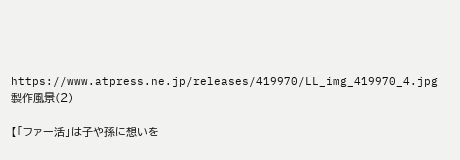https://www.atpress.ne.jp/releases/419970/LL_img_419970_4.jpg
製作風景(2)

【「ファー活」は子や孫に想いを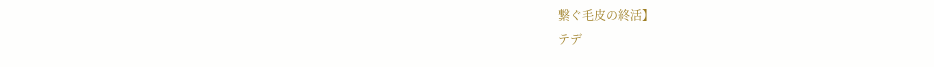繋ぐ毛皮の終活】
テデ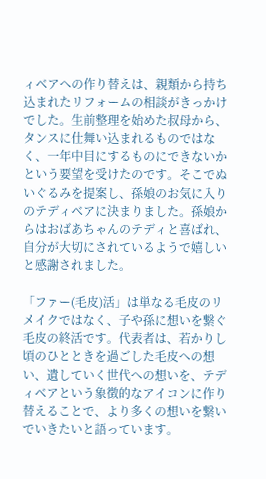ィベアへの作り替えは、親類から持ち込まれたリフォームの相談がきっかけでした。生前整理を始めた叔母から、タンスに仕舞い込まれるものではなく、一年中目にするものにできないかという要望を受けたのです。そこでぬいぐるみを提案し、孫娘のお気に入りのテディベアに決まりました。孫娘からはおばあちゃんのテディと喜ばれ、自分が大切にされているようで嬉しいと感謝されました。

「ファー(毛皮)活」は単なる毛皮のリメイクではなく、子や孫に想いを繋ぐ毛皮の終活です。代表者は、若かりし頃のひとときを過ごした毛皮への想い、遺していく世代への想いを、テディベアという象徴的なアイコンに作り替えることで、より多くの想いを繋いでいきたいと語っています。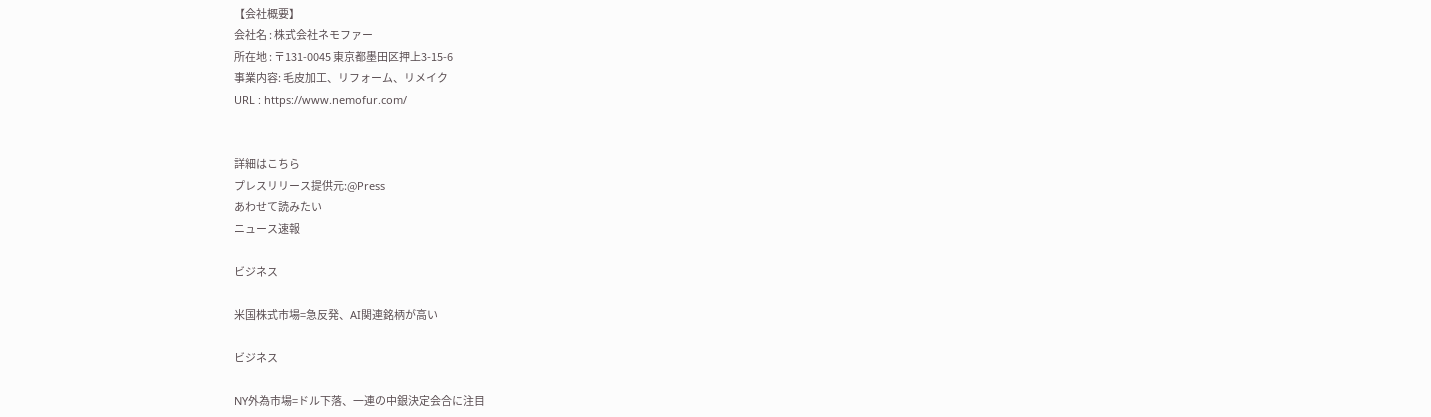【会社概要】
会社名 : 株式会社ネモファー
所在地 : 〒131-0045 東京都墨田区押上3-15-6
事業内容: 毛皮加工、リフォーム、リメイク
URL : https://www.nemofur.com/


詳細はこちら
プレスリリース提供元:@Press
あわせて読みたい
ニュース速報

ビジネス

米国株式市場=急反発、AI関連銘柄が高い

ビジネス

NY外為市場=ドル下落、一連の中銀決定会合に注目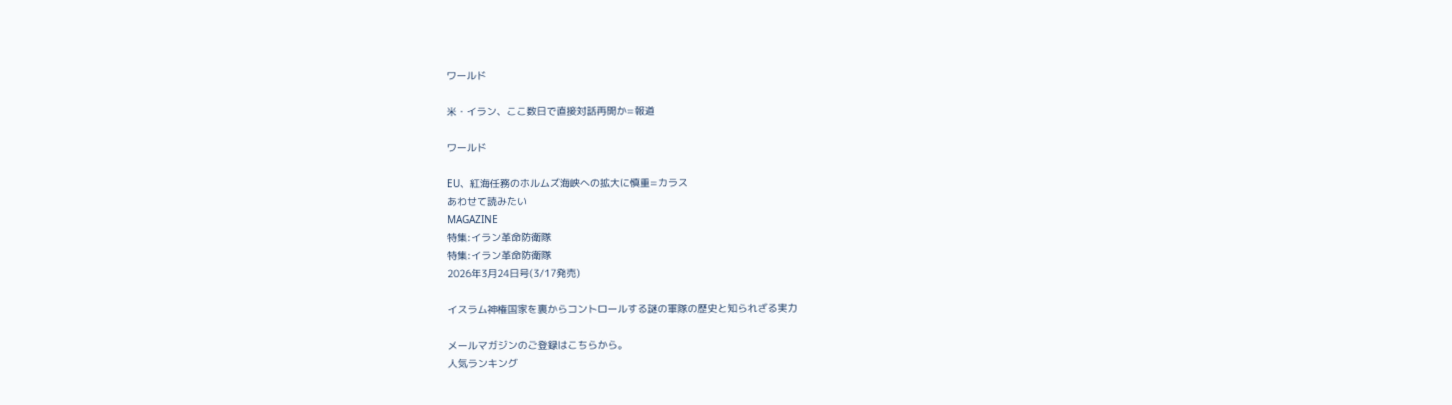ワールド

米・イラン、ここ数日で直接対話再開か=報道

ワールド

EU、紅海任務のホルムズ海峡への拡大に慎重=カラス
あわせて読みたい
MAGAZINE
特集:イラン革命防衛隊
特集:イラン革命防衛隊
2026年3月24日号(3/17発売)

イスラム神権国家を裏からコントロールする謎の軍隊の歴史と知られざる実力

メールマガジンのご登録はこちらから。
人気ランキング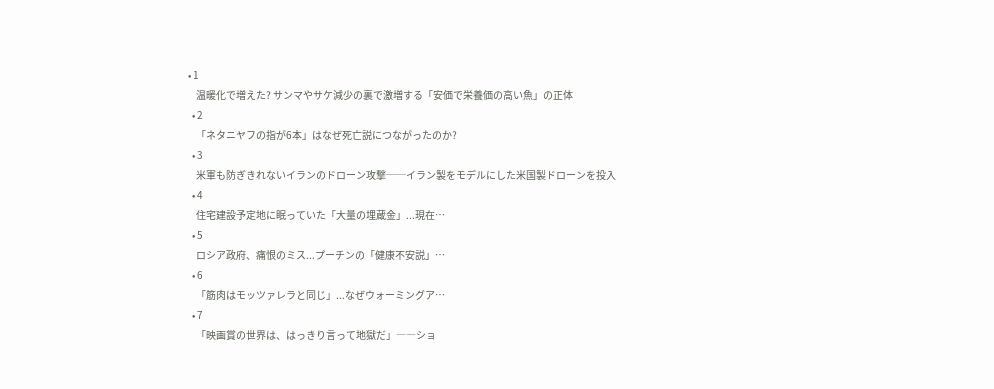• 1
    温暖化で増えた? サンマやサケ減少の裏で激増する「安価で栄養価の高い魚」の正体
  • 2
    「ネタニヤフの指が6本」はなぜ死亡説につながったのか?
  • 3
    米軍も防ぎきれないイランのドローン攻撃──イラン製をモデルにした米国製ドローンを投入
  • 4
    住宅建設予定地に眠っていた「大量の埋蔵金」...現在…
  • 5
    ロシア政府、痛恨のミス...プーチンの「健康不安説」…
  • 6
    「筋肉はモッツァレラと同じ」...なぜウォーミングア…
  • 7
    「映画賞の世界は、はっきり言って地獄だ」――ショ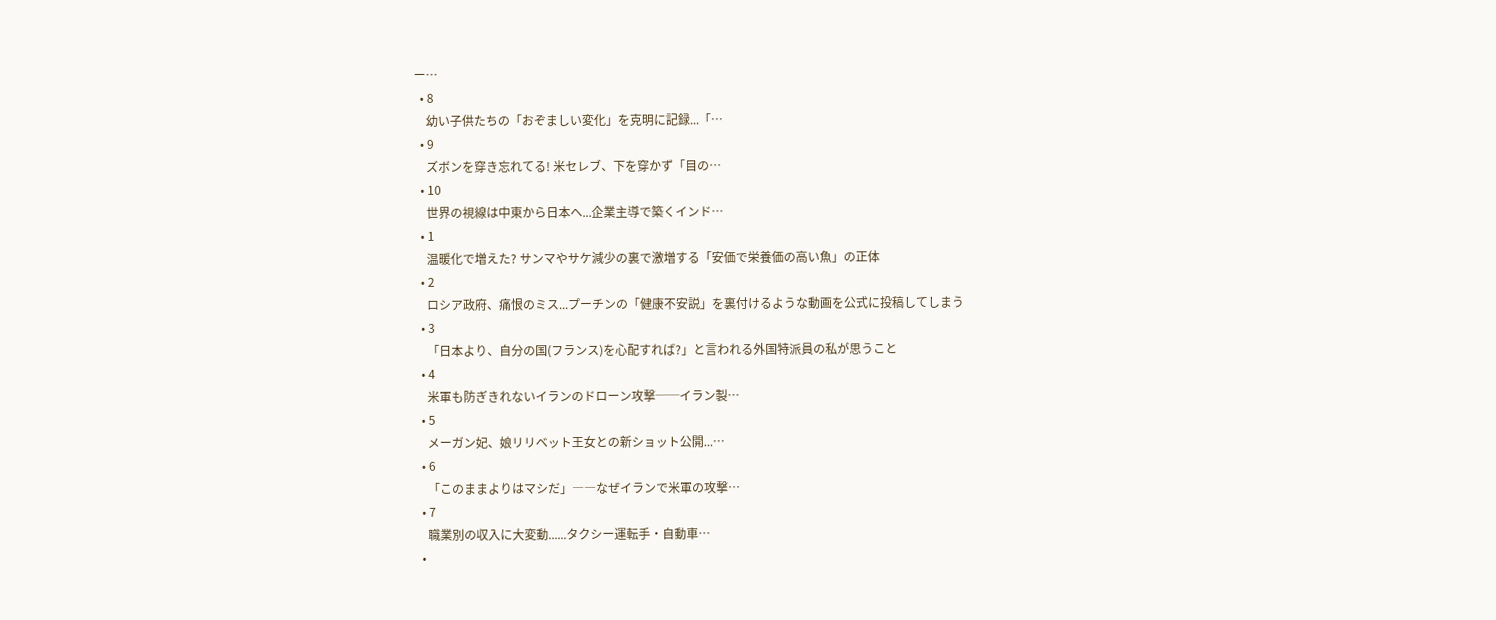ー…
  • 8
    幼い子供たちの「おぞましい変化」を克明に記録...「…
  • 9
    ズボンを穿き忘れてる! 米セレブ、下を穿かず「目の…
  • 10
    世界の視線は中東から日本へ...企業主導で築くインド…
  • 1
    温暖化で増えた? サンマやサケ減少の裏で激増する「安価で栄養価の高い魚」の正体
  • 2
    ロシア政府、痛恨のミス...プーチンの「健康不安説」を裏付けるような動画を公式に投稿してしまう
  • 3
    「日本より、自分の国(フランス)を心配すれば?」と言われる外国特派員の私が思うこと
  • 4
    米軍も防ぎきれないイランのドローン攻撃──イラン製…
  • 5
    メーガン妃、娘リリベット王女との新ショット公開...…
  • 6
    「このままよりはマシだ」――なぜイランで米軍の攻撃…
  • 7
    職業別の収入に大変動......タクシー運転手・自動車…
  •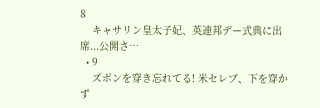8
    キャサリン皇太子妃、英連邦デー式典に出席...公開さ…
  • 9
    ズボンを穿き忘れてる! 米セレブ、下を穿かず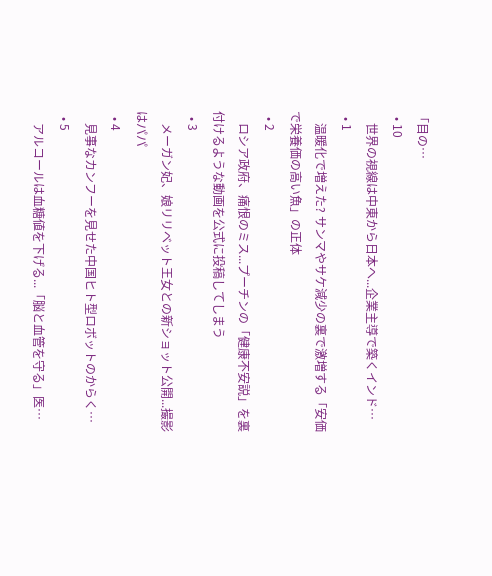「目の…
  • 10
    世界の視線は中東から日本へ...企業主導で築くインド…
  • 1
    温暖化で増えた? サンマやサケ減少の裏で激増する「安価で栄養価の高い魚」の正体
  • 2
    ロシア政府、痛恨のミス...プーチンの「健康不安説」を裏付けるような動画を公式に投稿してしまう
  • 3
    メーガン妃、娘リリベット王女との新ショット公開...撮影はパパ
  • 4
    見事なカンフーを見せた中国ヒト型ロボットのからく…
  • 5
    アルコールは血糖値を下げる...「脳と血管を守る」医…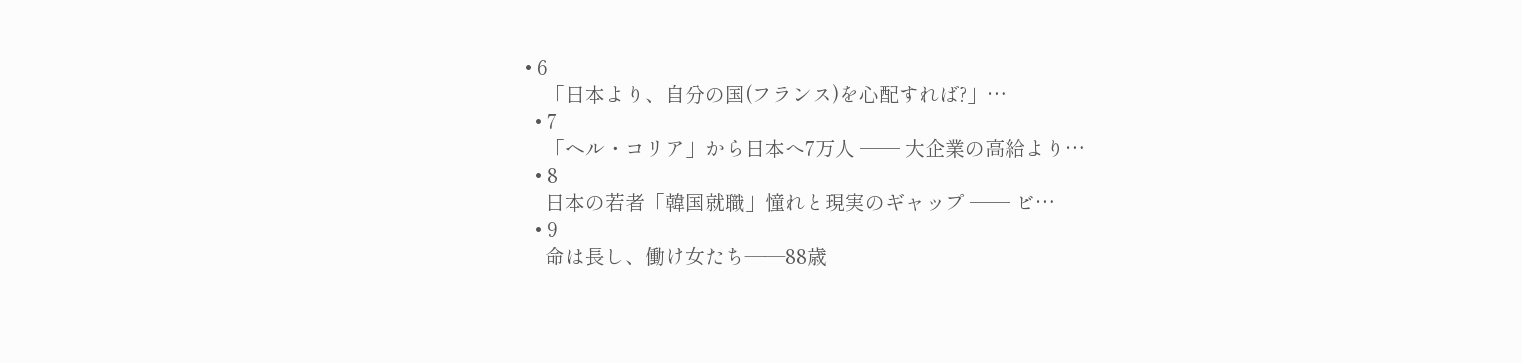• 6
    「日本より、自分の国(フランス)を心配すれば?」…
  • 7
    「ヘル・コリア」から日本へ7万人 ── 大企業の高給より…
  • 8
    日本の若者「韓国就職」憧れと現実のギャップ ── ビ…
  • 9
    命は長し、働け女たち――88歳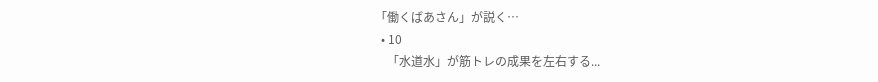「働くばあさん」が説く…
  • 10
    「水道水」が筋トレの成果を左右する...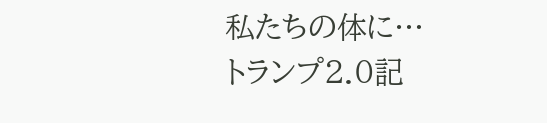私たちの体に…
トランプ2.0記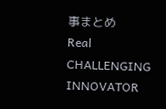事まとめ
Real
CHALLENGING INNOVATOR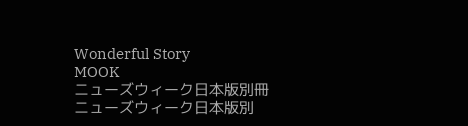Wonderful Story
MOOK
ニューズウィーク日本版別冊
ニューズウィーク日本版別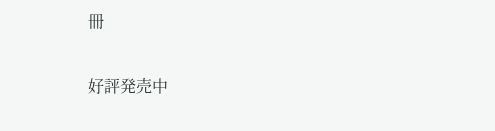冊

好評発売中